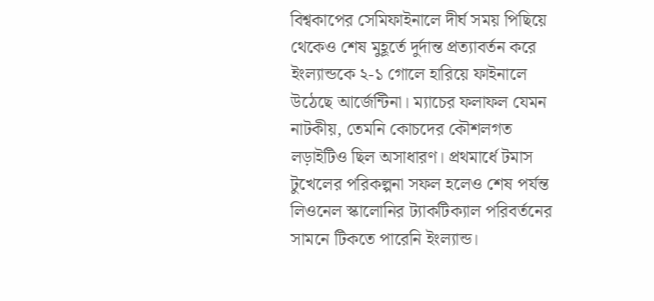বিশ্বকাপের সেমিফাইনালে দীর্ঘ সময় পিছিয়ে থেকেও শেষ মুহূর্তে দুর্দান্ত প্রত্যাবর্তন করে ইংল্যান্ডকে ২-১ গোলে হারিয়ে ফাইনালে উঠেছে আর্জেন্টিনা। ম্যাচের ফলাফল যেমন নাটকীয়, তেমনি কোচদের কৌশলগত লড়াইটিও ছিল অসাধারণ। প্রথমার্ধে টমাস টুখেলের পরিকল্পনা সফল হলেও শেষ পর্যন্ত লিওনেল স্কালোনির ট্যাকটিক্যাল পরিবর্তনের সামনে টিকতে পারেনি ইংল্যান্ড।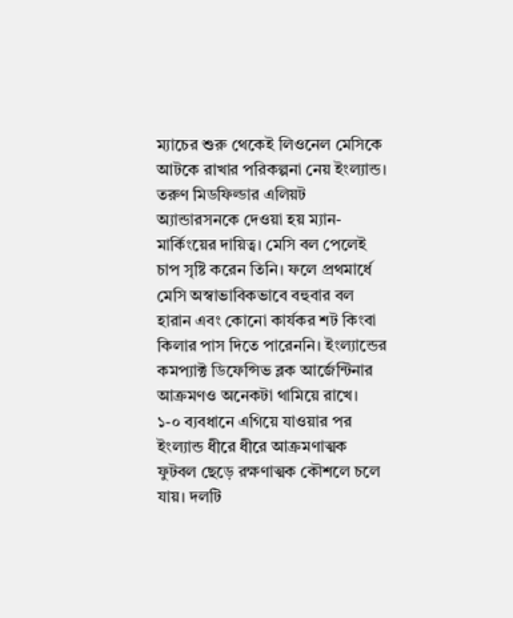ম্যাচের শুরু থেকেই লিওনেল মেসিকে আটকে রাখার পরিকল্পনা নেয় ইংল্যান্ড। তরুণ মিডফিল্ডার এলিয়ট অ্যান্ডারসনকে দেওয়া হয় ম্যান-মার্কিংয়ের দায়িত্ব। মেসি বল পেলেই চাপ সৃষ্টি করেন তিনি। ফলে প্রথমার্ধে মেসি অস্বাভাবিকভাবে বহুবার বল হারান এবং কোনো কার্যকর শট কিংবা কিলার পাস দিতে পারেননি। ইংল্যান্ডের কমপ্যাক্ট ডিফেন্সিভ ব্লক আর্জেন্টিনার আক্রমণও অনেকটা থামিয়ে রাখে।
১-০ ব্যবধানে এগিয়ে যাওয়ার পর ইংল্যান্ড ধীরে ধীরে আক্রমণাত্মক ফুটবল ছেড়ে রক্ষণাত্মক কৌশলে চলে যায়। দলটি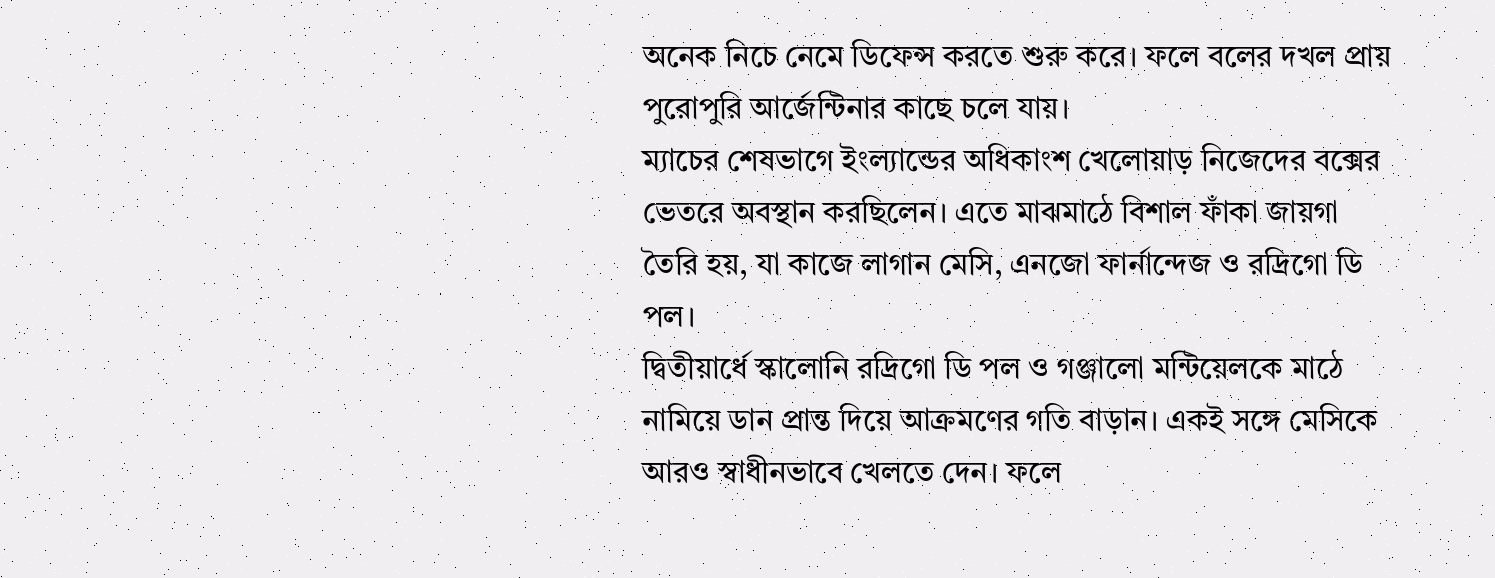অনেক নিচে নেমে ডিফেন্স করতে শুরু করে। ফলে বলের দখল প্রায় পুরোপুরি আর্জেন্টিনার কাছে চলে যায়।
ম্যাচের শেষভাগে ইংল্যান্ডের অধিকাংশ খেলোয়াড় নিজেদের বক্সের ভেতরে অবস্থান করছিলেন। এতে মাঝমাঠে বিশাল ফাঁকা জায়গা তৈরি হয়, যা কাজে লাগান মেসি, এনজো ফার্নান্দেজ ও রদ্রিগো ডি পল।
দ্বিতীয়ার্ধে স্কালোনি রদ্রিগো ডি পল ও গঞ্জালো মন্টিয়েলকে মাঠে নামিয়ে ডান প্রান্ত দিয়ে আক্রমণের গতি বাড়ান। একই সঙ্গে মেসিকে আরও স্বাধীনভাবে খেলতে দেন। ফলে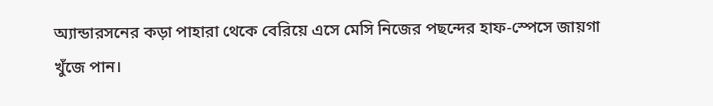অ্যান্ডারসনের কড়া পাহারা থেকে বেরিয়ে এসে মেসি নিজের পছন্দের হাফ-স্পেসে জায়গা খুঁজে পান।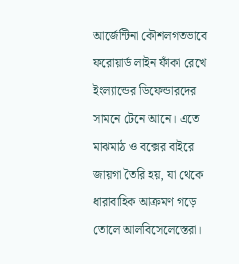আর্জেন্টিনা কৌশলগতভাবে ফরোয়ার্ড লাইন ফাঁকা রেখে ইংল্যান্ডের ডিফেন্ডারদের সামনে টেনে আনে। এতে মাঝমাঠ ও বক্সের বাইরে জায়গা তৈরি হয়, যা থেকে ধারাবাহিক আক্রমণ গড়ে তোলে আলবিসেলেস্তেরা।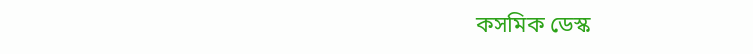কসমিক ডেস্ক